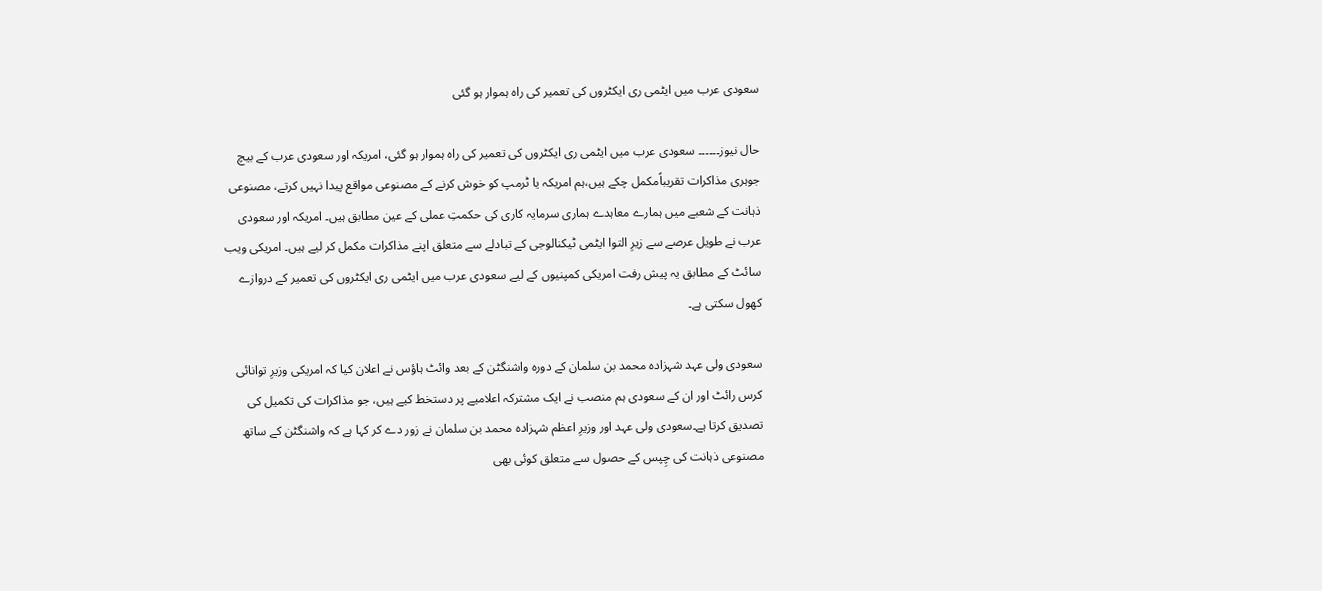سعودی عرب میں ایٹمی ری ایکٹروں کی تعمیر کی راہ ہموار ہو گئی

حال نیوز۔۔۔۔۔۔ سعودی عرب میں ایٹمی ری ایکٹروں کی تعمیر کی راہ ہموار ہو گئی، امریکہ اور سعودی عرب کے بیچ جوہری مذاکرات تقریباًمکمل چکے ہیں،ہم امریکہ یا ٹرمپ کو خوش کرنے کے مصنوعی مواقع پیدا نہیں کرتے، مصنوعی ذہانت کے شعبے میں ہمارے معاہدے ہماری سرمایہ کاری کی حکمتِ عملی کے عین مطابق ہیں۔ امریکہ اور سعودی عرب نے طویل عرصے سے زیرِ التوا ایٹمی ٹیکنالوجی کے تبادلے سے متعلق اپنے مذاکرات مکمل کر لیے ہیں۔ امریکی ویب سائٹ کے مطابق یہ پیش رفت امریکی کمپنیوں کے لیے سعودی عرب میں ایٹمی ری ایکٹروں کی تعمیر کے دروازے کھول سکتی ہے۔

سعودی ولی عہد شہزادہ محمد بن سلمان کے دورہ واشنگٹن کے بعد وائٹ ہاؤس نے اعلان کیا کہ امریکی وزیرِ توانائی کرس رائٹ اور ان کے سعودی ہم منصب نے ایک مشترکہ اعلامیے پر دستخط کیے ہیں، جو مذاکرات کی تکمیل کی تصدیق کرتا ہے۔سعودی ولی عہد اور وزیرِ اعظم شہزادہ محمد بن سلمان نے زور دے کر کہا ہے کہ واشنگٹن کے ساتھ مصنوعی ذہانت کی چِپس کے حصول سے متعلق کوئی بھی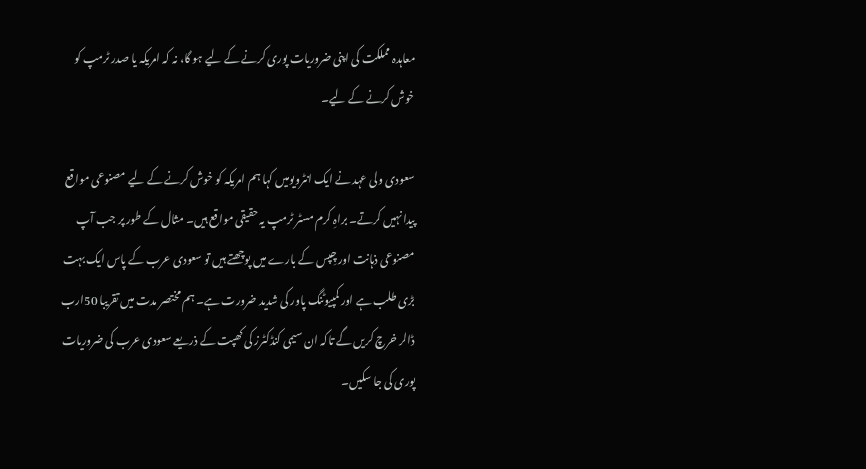معاہدہ مملکت کی اپنی ضروریات پوری کرنے کے لیے ہو گا، نہ کہ امریکہ یا صدر ٹرمپ کو خوش کرنے کے لیے۔

سعودی ولی عہد نے ایک انٹرویومیں کہا ہم امریکہ کو خوش کرنے کے لیے مصنوعی مواقع پیدا نہیں کرتے۔ براہِ کرم مسٹر ٹرمپ یہ حقیقی مواقع ہیں۔ مثال کے طور پر جب آپ مصنوعی ذہانت اور چِپس کے بارے میں پوچھتے ہیں تو سعودی عرب کے پاس ایک بہت بڑی طلب ہے اور کمپیوٹنگ پاور کی شدید ضرورت ہے۔ ہم مختصر مدت میں تقریبا 50ارب ڈالر خرچ کریں گے تاکہ ان سیمی کنڈکٹرز کی کھپت کے ذریعے سعودی عرب کی ضروریات پوری کی جا سکیں۔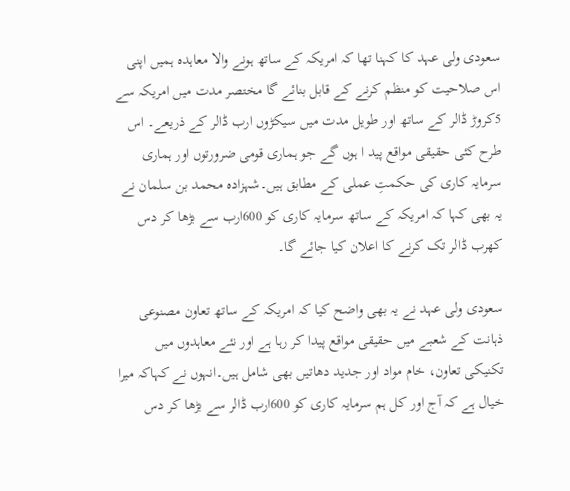سعودی ولی عہد کا کہنا تھا کہ امریکہ کے ساتھ ہونے والا معاہدہ ہمیں اپنی اس صلاحیت کو منظم کرنے کے قابل بنائے گا مختصر مدت میں امریکہ سے 5کروڑ ڈالر کے ساتھ اور طویل مدت میں سیکڑوں ارب ڈالر کے ذریعے۔ اس طرح کئی حقیقی مواقع پید ا ہوں گے جو ہماری قومی ضرورتوں اور ہماری سرمایہ کاری کی حکمتِ عملی کے مطابق ہیں۔شہزادہ محمد بن سلمان نے یہ بھی کہا کہ امریکہ کے ساتھ سرمایہ کاری کو 600ارب سے بڑھا کر دس کھرب ڈالر تک کرنے کا اعلان کیا جائے گا۔

سعودی ولی عہد نے یہ بھی واضح کیا کہ امریکہ کے ساتھ تعاون مصنوعی ذہانت کے شعبے میں حقیقی مواقع پیدا کر رہا ہے اور نئے معاہدوں میں تکنیکی تعاون، خام مواد اور جدید دھاتیں بھی شامل ہیں۔انہوں نے کہاکہ میرا خیال ہے کہ آج اور کل ہم سرمایہ کاری کو 600ارب ڈالر سے بڑھا کر دس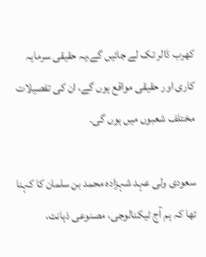کھرب ڈالر تک لے جائیں گے،یہ حقیقی سرمایہ کاری اور حقیقی مواقع ہوں گے، ان کی تفصیلات مختلف شعبوں میں ہوں گی۔

سعودی ولی عہد شہزادہ محمد بن سلمان کا کہنا تھا کہ ہم آج ٹیکنالوجی، مصنوعی ذہانت،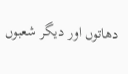دھاتوں اور دیگر شعبوں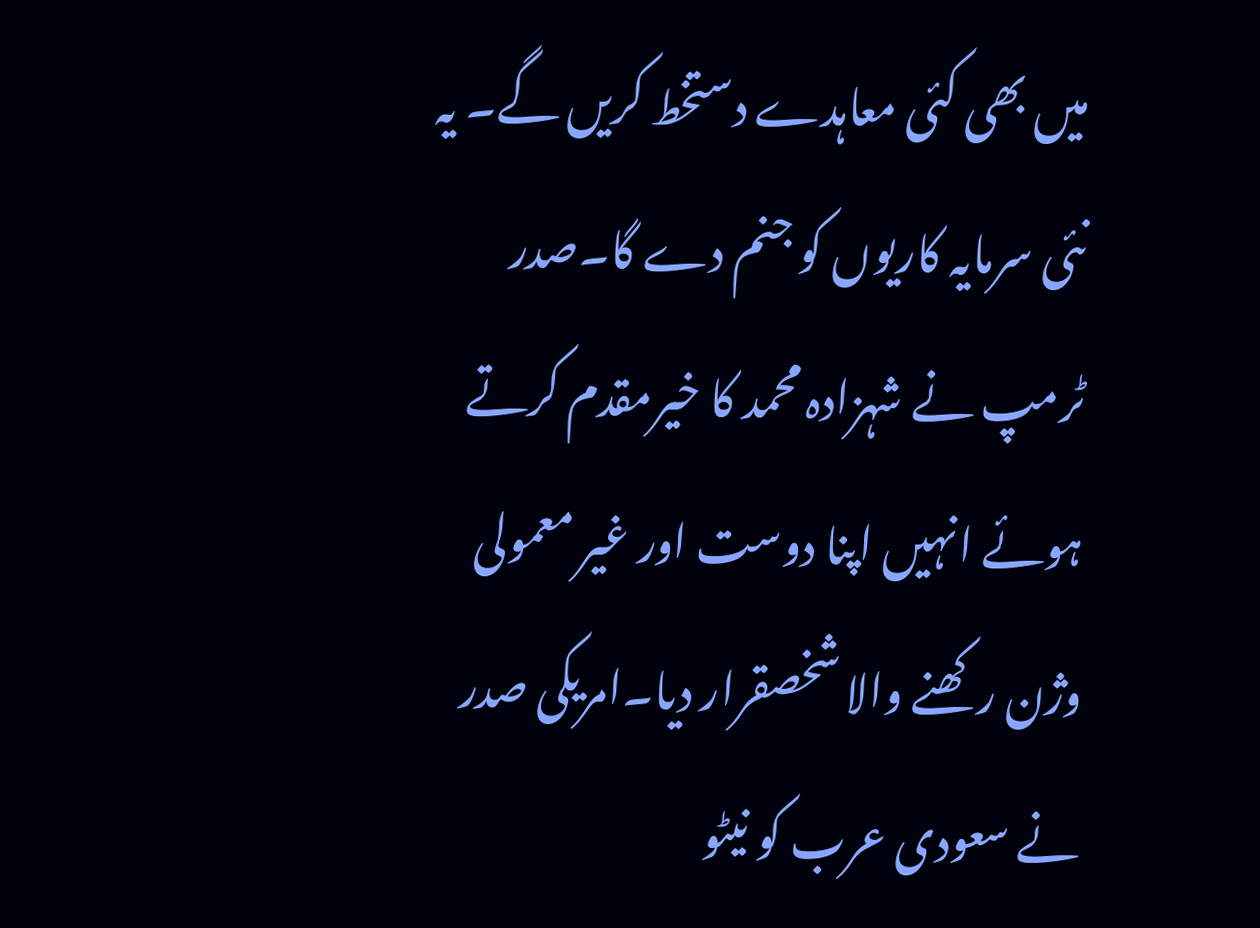میں بھی کئی معاہدے دستخط کریں گے۔ یہ نئی سرمایہ کاریوں کو جنم دے گا۔صدر ٹرمپ نے شہزادہ محمد کا خیرمقدم کرتے ہوئے انہیں اپنا دوست اور غیر معمولی وژن رکھنے والا شخصقرار دیا۔امریکی صدر نے سعودی عرب کو نیٹو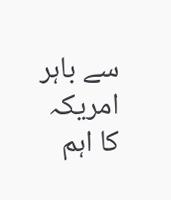سے باہر امریکہ کا اہم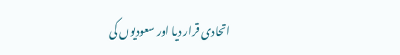اتحادی قرار دیا اور سعودیوں کی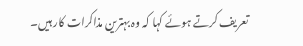تعریف کرتے ہوئے کہا کہ وہ بہترین مذاکرات کار ہیں۔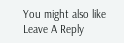You might also like
Leave A Reply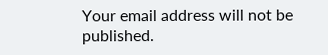Your email address will not be published.